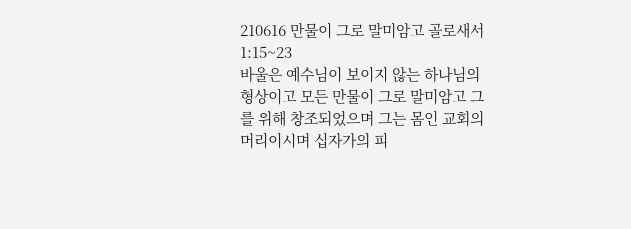210616 만물이 그로 말미암고 골로새서 1:15~23
바울은 예수님이 보이지 않는 하나님의 형상이고 모든 만물이 그로 말미암고 그를 위해 창조되었으며 그는 몸인 교회의 머리이시며 십자가의 피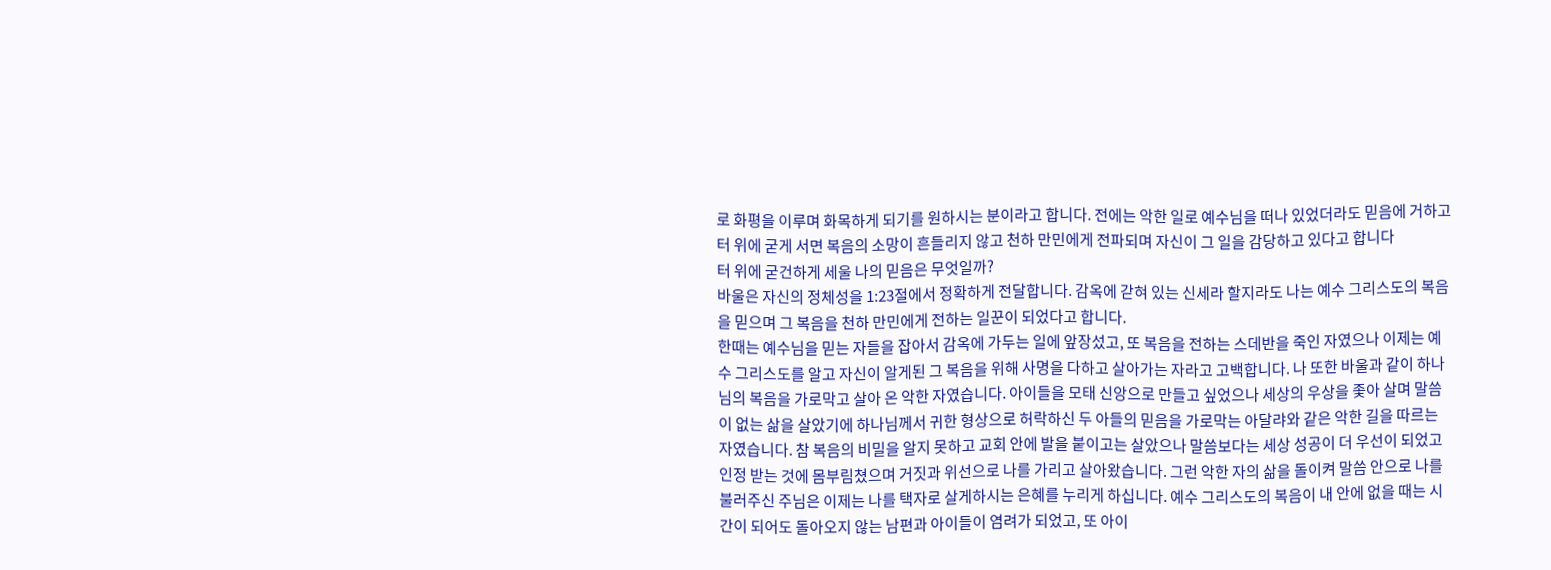로 화평을 이루며 화목하게 되기를 원하시는 분이라고 합니다. 전에는 악한 일로 예수님을 떠나 있었더라도 믿음에 거하고 터 위에 굳게 서면 복음의 소망이 흔들리지 않고 천하 만민에게 전파되며 자신이 그 일을 감당하고 있다고 합니다
터 위에 굳건하게 세울 나의 믿음은 무엇일까?
바울은 자신의 정체성을 1:23절에서 정확하게 전달합니다. 감옥에 갇혀 있는 신세라 할지라도 나는 예수 그리스도의 복음을 믿으며 그 복음을 천하 만민에게 전하는 일꾼이 되었다고 합니다.
한때는 예수님을 믿는 자들을 잡아서 감옥에 가두는 일에 앞장섰고, 또 복음을 전하는 스데반을 죽인 자였으나 이제는 예수 그리스도를 알고 자신이 알게된 그 복음을 위해 사명을 다하고 살아가는 자라고 고백합니다. 나 또한 바울과 같이 하나님의 복음을 가로막고 살아 온 악한 자였습니다. 아이들을 모태 신앙으로 만들고 싶었으나 세상의 우상을 좇아 살며 말씀이 없는 삶을 살았기에 하나님께서 귀한 형상으로 허락하신 두 아들의 믿음을 가로막는 아달랴와 같은 악한 길을 따르는 자였습니다. 참 복음의 비밀을 알지 못하고 교회 안에 발을 붙이고는 살았으나 말씀보다는 세상 성공이 더 우선이 되었고 인정 받는 것에 몸부림쳤으며 거짓과 위선으로 나를 가리고 살아왔습니다. 그런 악한 자의 삶을 돌이켜 말씀 안으로 나를 불러주신 주님은 이제는 나를 택자로 살게하시는 은혜를 누리게 하십니다. 예수 그리스도의 복음이 내 안에 없을 때는 시간이 되어도 돌아오지 않는 남편과 아이들이 염려가 되었고, 또 아이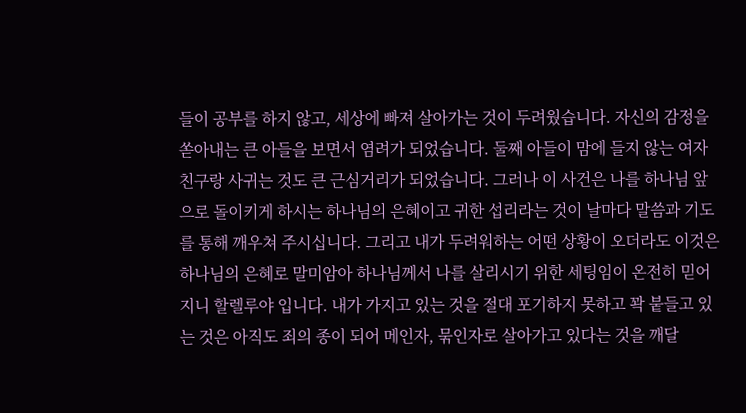들이 공부를 하지 않고, 세상에 빠져 살아가는 것이 두려웠습니다. 자신의 감정을 쏟아내는 큰 아들을 보면서 염려가 되었습니다. 둘째 아들이 맘에 들지 않는 여자친구랑 사귀는 것도 큰 근심거리가 되었습니다. 그러나 이 사건은 나를 하나님 앞으로 돌이키게 하시는 하나님의 은혜이고 귀한 섭리라는 것이 날마다 말씀과 기도를 통해 깨우쳐 주시십니다. 그리고 내가 두려워하는 어떤 상황이 오더라도 이것은 하나님의 은혜로 말미암아 하나님께서 나를 살리시기 위한 세팅임이 온전히 믿어지니 할렐루야 입니다. 내가 가지고 있는 것을 절대 포기하지 못하고 꽉 붙들고 있는 것은 아직도 죄의 종이 되어 메인자, 묶인자로 살아가고 있다는 것을 깨달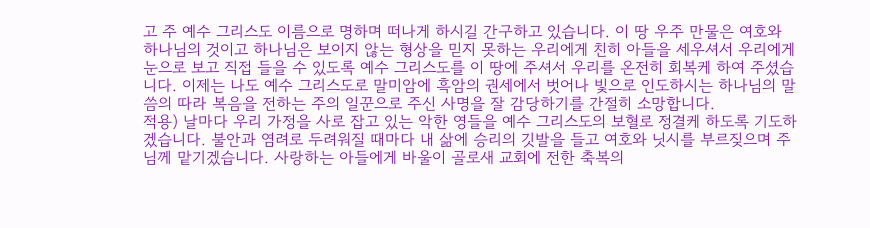고 주 예수 그리스도 이름으로 명하며 떠나게 하시길 간구하고 있습니다. 이 땅 우주 만물은 여호와 하나님의 것이고 하나님은 보이지 않는 형상을 믿지 못하는 우리에게 친히 아들을 세우셔서 우리에게 눈으로 보고 직접 들을 수 있도록 예수 그리스도를 이 땅에 주셔서 우리를 온전히 회복케 하여 주셨습니다. 이제는 나도 예수 그리스도로 말미암에 흑암의 권세에서 벗어나 빛으로 인도하시는 하나님의 말씀의 따라 복음을 전하는 주의 일꾼으로 주신 사명을 잘 감당하기를 간절히 소망합니다.
적용) 날마다 우리 가정을 사로 잡고 있는 악한 영들을 예수 그리스도의 보혈로 정결케 하도록 기도하겠습니다. 불안과 염려로 두려워질 때마다 내 삶에 승리의 깃발을 들고 여호와 닛시를 부르짖으며 주님께 맡기겠습니다. 사랑하는 아들에게 바울이 골로새 교회에 전한 축복의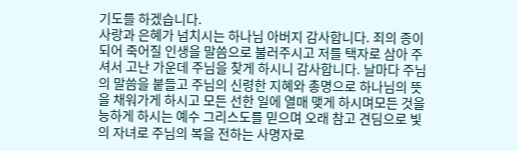기도를 하겠습니다.
사랑과 은혜가 넘치시는 하나님 아버지 감사합니다. 죄의 종이 되어 죽어질 인생을 말씀으로 불러주시고 저를 택자로 삼아 주셔서 고난 가운데 주님을 찾게 하시니 감사합니다. 날마다 주님의 말씀을 붙들고 주님의 신령한 지혜와 총명으로 하나님의 뜻을 채워가게 하시고 모든 선한 일에 열매 맺게 하시며모든 것을 능하게 하시는 예수 그리스도를 믿으며 오래 참고 견딤으로 빛의 자녀로 주님의 복을 전하는 사명자로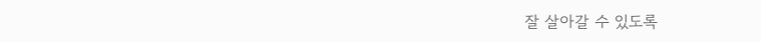잘 살아갈 수 있도록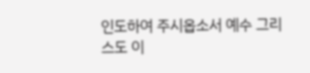인도하여 주시옵소서 예수 그리스도 이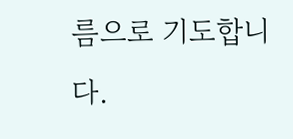름으로 기도합니다.